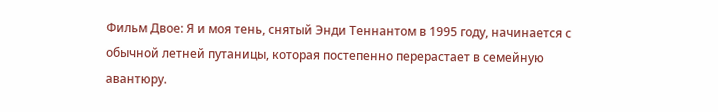Фильм Двое: Я и моя тень, снятый Энди Теннантом в 1995 году, начинается с обычной летней путаницы, которая постепенно перерастает в семейную авантюру.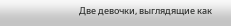Две девочки, выглядящие как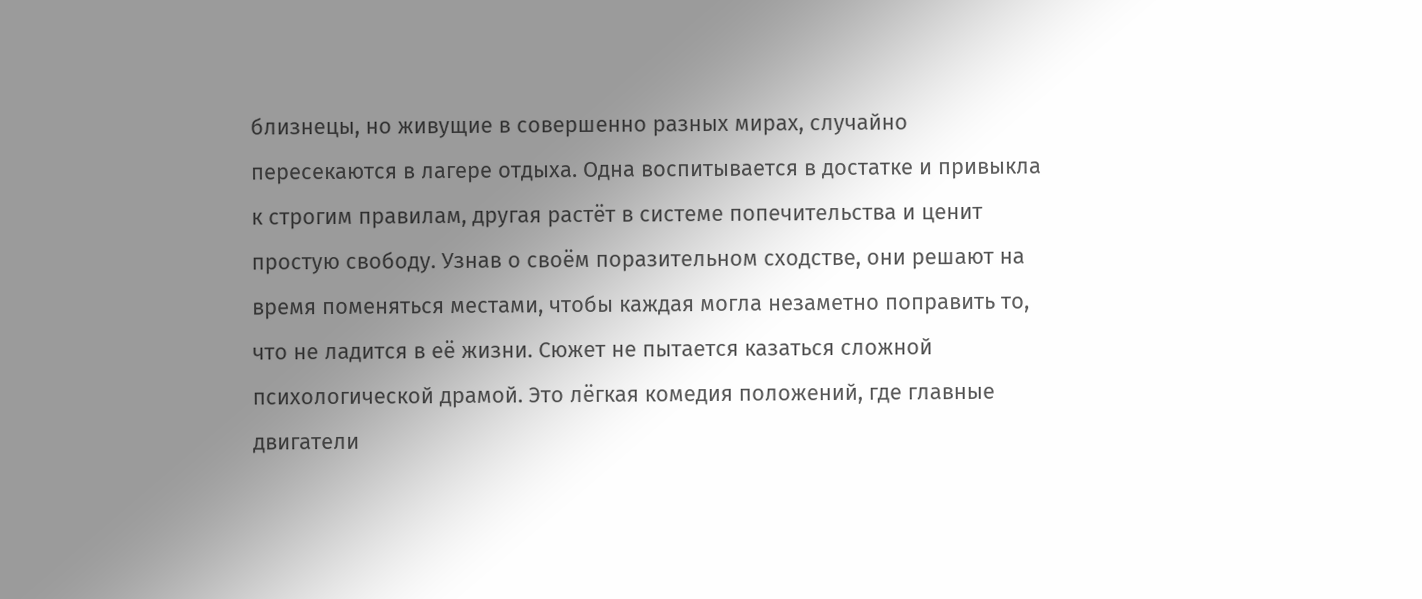близнецы, но живущие в совершенно разных мирах, случайно пересекаются в лагере отдыха. Одна воспитывается в достатке и привыкла к строгим правилам, другая растёт в системе попечительства и ценит простую свободу. Узнав о своём поразительном сходстве, они решают на время поменяться местами, чтобы каждая могла незаметно поправить то, что не ладится в её жизни. Сюжет не пытается казаться сложной психологической драмой. Это лёгкая комедия положений, где главные двигатели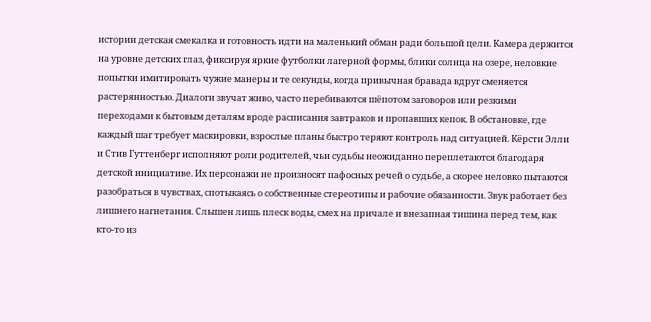истории детская смекалка и готовность идти на маленький обман ради большой цели. Камера держится на уровне детских глаз, фиксируя яркие футболки лагерной формы, блики солнца на озере, неловкие попытки имитировать чужие манеры и те секунды, когда привычная бравада вдруг сменяется растерянностью. Диалоги звучат живо, часто перебиваются шёпотом заговоров или резкими переходами к бытовым деталям вроде расписания завтраков и пропавших кепок. В обстановке, где каждый шаг требует маскировки, взрослые планы быстро теряют контроль над ситуацией. Кёрсти Элли и Стив Гуттенберг исполняют роли родителей, чьи судьбы неожиданно переплетаются благодаря детской инициативе. Их персонажи не произносят пафосных речей о судьбе, а скорее неловко пытаются разобраться в чувствах, спотыкаясь о собственные стереотипы и рабочие обязанности. Звук работает без лишнего нагнетания. Слышен лишь плеск воды, смех на причале и внезапная тишина перед тем, как кто-то из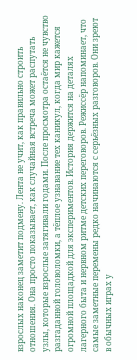взрослых наконец заметит подмену. Лента не учит, как правильно строить отношения. Она просто показывает, как случайная встреча может распутать узлы, которые взрослые затягивали годами. После просмотра остаётся не чувство разгаданной головоломки, а тёплое узнавание тех каникул, когда мир кажется огромной площадкой для экспериментов. История держится на деталях лагерного быта и нервном ритме детских переговоров. Режиссёр напоминает, что самые заметные перемены редко начинаются с серьёзных разговоров. Они зреют в обычных играх у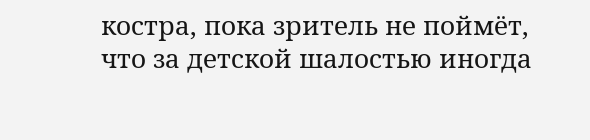костра, пока зритель не поймёт, что за детской шалостью иногда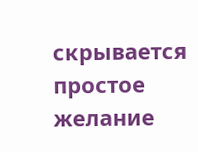скрывается простое желание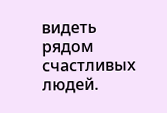видеть рядом счастливых людей.